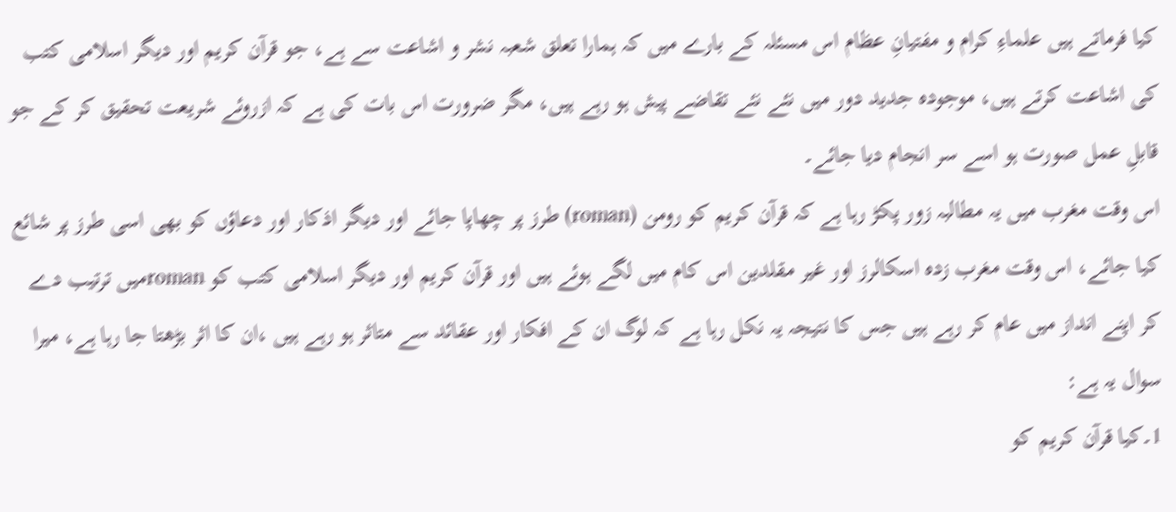کیا فرماتے ہیں علماءِ کرام و مفتیانِ عظام اس مسئلہ کے بارے میں کہ ہمارا تعلق شعبہ نشر و اشاعت سے ہے، جو قرآن کریم اور دیگر اسلامی کتب کی اشاعت کرتے ہیں، موجودہ جدید دور میں نئے نئے تقاضے پیش ہو رہے ہیں، مگر ضرورت اس بات کی ہے کہ ازروئے شریعت تحقیق کر کے جو قابلِ عمل صورت ہو اسے سر انجام دیا جائے۔
اس وقت مغرب میں یہ مطالبہ زور پکڑ رہا ہے کہ قرآن کریم کو رومن (roman) طرز پر چھاپا جائے اور دیگر اذکار اور دعاؤں کو بھی اسی طرز پر شائع کیا جائے، اس وقت مغرب زدہ اسکالرز اور غیر مقلدین اس کام میں لگے ہوئے ہیں اور قرآن کریم اور دیگر اسلامی کتب کو romanمیں ترتیب دے کر اپنے انداز میں عام کر رہے ہیں جس کا نتیجہ یہ نکل رہا ہے کہ لوگ ان کے افکار اور عقائد سے متاثر ہو رہے ہیں ،ان کا اثر بڑھتا جا رہا ہے، میرا سوال یہ ہے:
1۔کیا قرآن کریم کو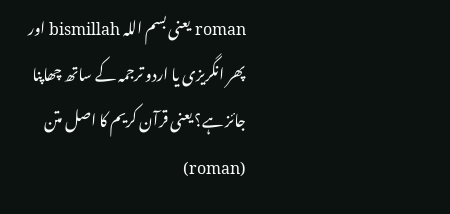roman یعنی بسم اللہ bismillah اور پھر انگریزی یا اردو ترجمہ کے ساتھ چھاپنا جائز ہے؟ یعنی قرآن کریم کا اصل متن (roman)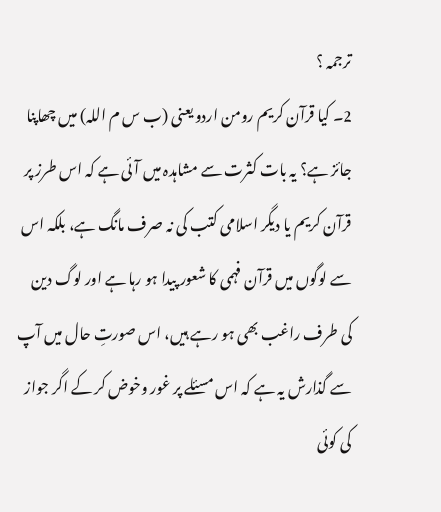ترجمہ ؟
2۔ کیا قرآن کریم رومن اردو یعنی (ب س م اللہ) میں چھاپنا جائز ہے؟ یہ بات کثرت سے مشاہدہ میں آئی ہے کہ اس طرز پر قرآن کریم یا دیگر اسلامی کتب کی نہ صرف مانگ ہے، بلکہ اس سے لوگوں میں قرآن فہمی کا شعور پیدا ہو رہا ہے اور لوگ دین کی طرف راغب بھی ہو رہے ہیں، اس صورتِ حال میں آپ سے گذارش یہ ہے کہ اس مسئلے پر غور وخوض کر کے اگر جواز کی کوئی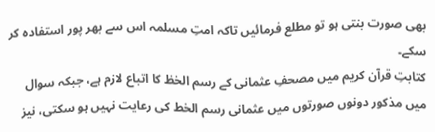بھی صورت بنتی ہو تو مطلع فرمائیں تاکہ امتِ مسلمہ اس سے بھر پور استفادہ کر سکے۔
کتابتِ قرآن کریم میں مصحفِ عثمانی کے رسم الخظ کا اتباع لازم ہے، جبکہ سوال میں مذکور دونوں صورتوں میں عثمانی رسم الخط کی رعایت نہیں ہو سکتی، نیز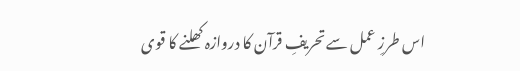اس طرزِ عمل سے تحریفِ قرآن کا دروازہ کھلنے کا قوی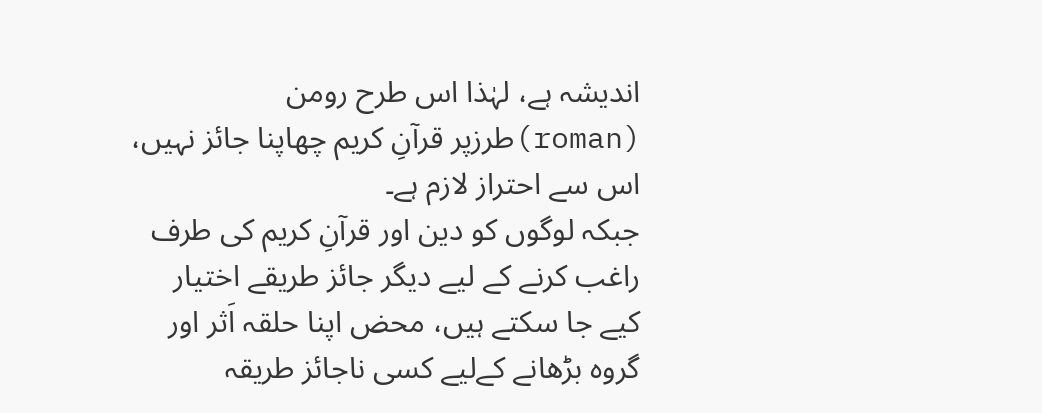اندیشہ ہے، لہٰذا اس طرح رومن (roman)طرزپر قرآنِ کریم چھاپنا جائز نہیں، اس سے احتراز لازم ہے۔
جبکہ لوگوں کو دین اور قرآنِ کریم کی طرف راغب کرنے کے لیے دیگر جائز طریقے اختیار کیے جا سکتے ہیں، محض اپنا حلقہ اَثر اور گروہ بڑھانے کےلیے کسی ناجائز طریقہ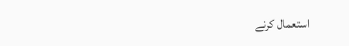استعمال کرنے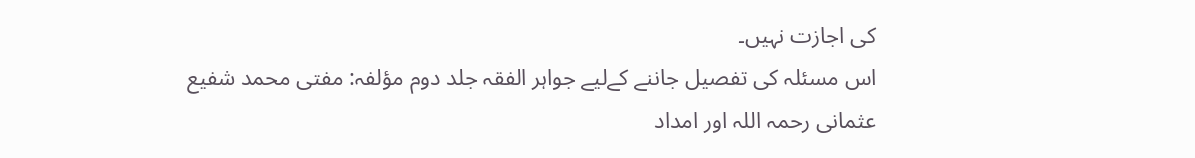کی اجازت نہیں۔
اس مسئلہ کی تفصیل جاننے کےلیے جواہر الفقہ جلد دوم مؤلفہ: مفتی محمد شفیع عثمانی رحمہ اللہ اور امداد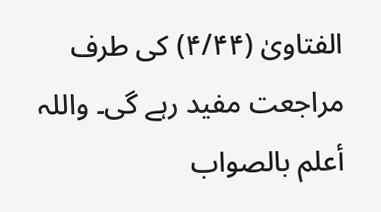الفتاویٰ (۴/۴۴) کی طرف مراجعت مفید رہے گی۔ واللہ أعلم بالصواب